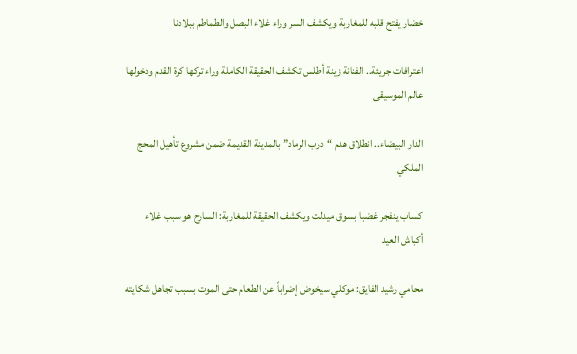خضار يفتح قلبه للمغاربة ويكشف السر وراء غلاء البصل والطماطم ببلادنا

اعترافات جريئة.. الفنانة زينة أطلس تكشف الحقيقة الكاملة وراء تركها كرة القدم ودخولها عالم الموسيقى

الدار البيضاء.. انطلاق هدم “درب الرماد” بالمدينة القديمة ضمن مشروع تأهيل المحج الملكي

كساب ينفجر غضبا بسوق ميدلت ويكشف الحقيقة للمغاربة: السارح هو سبب غلاء أكباش العيد

محامي رشيد الفايق: موكلي سيخوض إضراباً عن الطعام حتى الموت بسبب تجاهل شكايته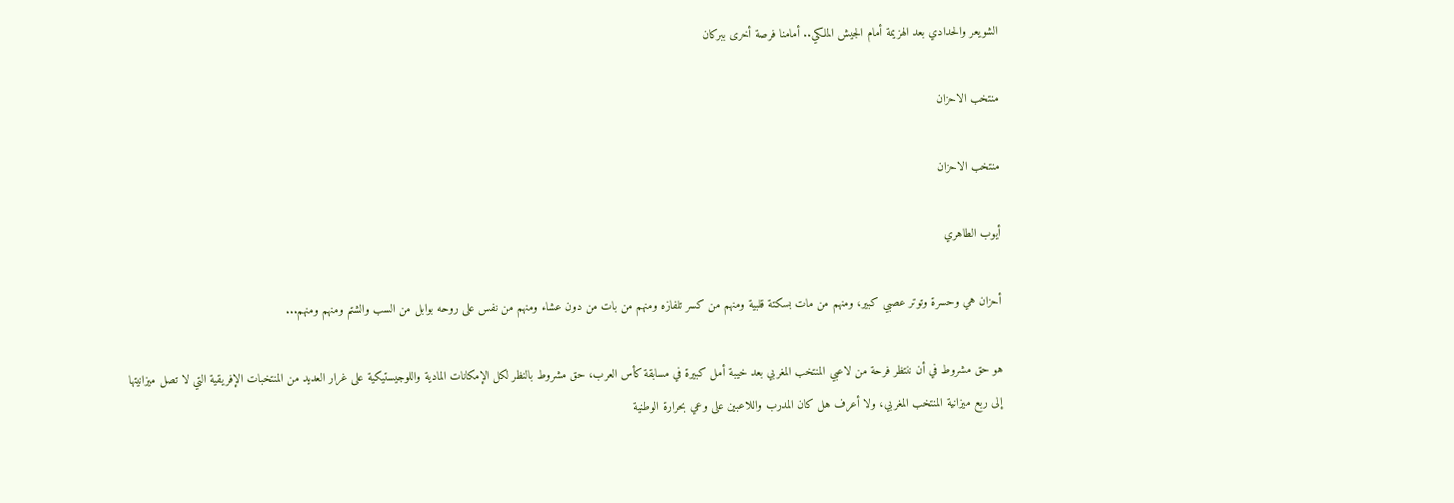الشويعر والحدادي بعد الهزيمة أمام الجيش الملكي.. أمامنا فرصة أخرى ببركان

منتخب الاحزان

منتخب الاحزان

أيوب الطاهري

أحزان هي وحسرة وتوتر عصبي كبير، ومنهم من مات بسكتة قلبية ومنهم من كسر تلفازه ومنهم من بات من دون عشاء ومنهم من نفس على روحه بوابل من السب والشتم ومنهم ومنهم...

هو حق مشروط في أن ننتظر فرحة من لاعبي المنتخب المغربي بعد خيبة أمل كبيرة في مسابقة كأس العرب، حق مشروط بالنظر لكل الإمكانات المادية واللوجيستيكية على غرار العديد من المنتخبات الإفريقية التي لا تصل ميزانيتها إلى ربع ميزانية المنتخب المغربي، ولا أعرف هل كان المدرب واللاعبين على وعي بحرارة الوطنية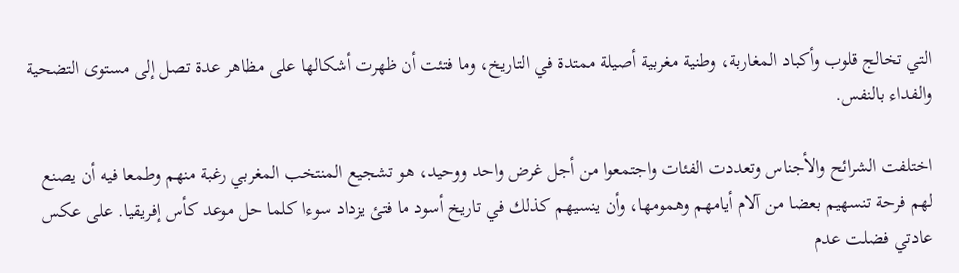التي تخالج قلوب وأكباد المغاربة، وطنية مغربية أصيلة ممتدة في التاريخ، وما فتئت أن ظهرت أشكالها على مظاهر عدة تصل إلى مستوى التضحية والفداء بالنفس.

اختلفت الشرائح والأجناس وتعددت الفئات واجتمعوا من أجل غرض واحد ووحيد، هو تشجيع المنتخب المغربي رغبة منهم وطمعا فيه أن يصنع لهم فرحة تنسهيم بعضا من آلام أيامهم وهمومها، وأن ينسيهم كذلك في تاريخ أسود ما فتئ يزداد سوءا كلما حل موعد كأس إفريقيا. على عكس عادتي فضلت عدم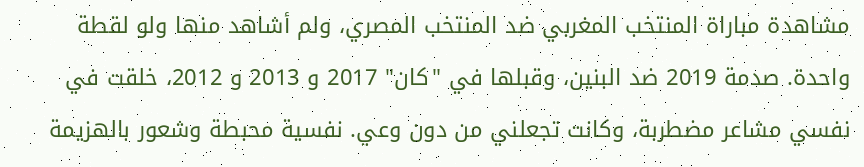مشاهدة مباراة المنتخب المغربي ضد المنتخب المصري، ولم أشاهد منها ولو لقطة واحدة. صدمة 2019 ضد البنين، وقبلها في "كان" 2017 و 2013 و 2012، خلقت في نفسي مشاعر مضطربة، وكانت تجعلني من دون وعي. نفسية محبطة وشعور بالهزيمة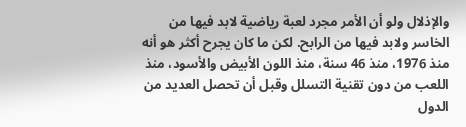والإذلال ولو أن الأمر مجرد لعبة رياضية لابد فيها من الخاسر ولابد فيها من الرابح. لكن ما كان يجرح أكثر هو أنه منذ 1976، منذ 46 سنة، منذ اللون الأبيض والأسود، منذ اللعب من دون تقنية التسلل وقبل أن تحصل العديد من الدول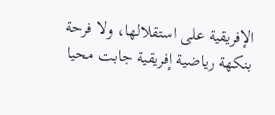الإفريقية على استقلالها، ولا فرحة بنكهة رياضية إفريقية جابت محيا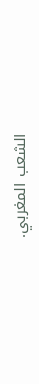الشعب المغربي.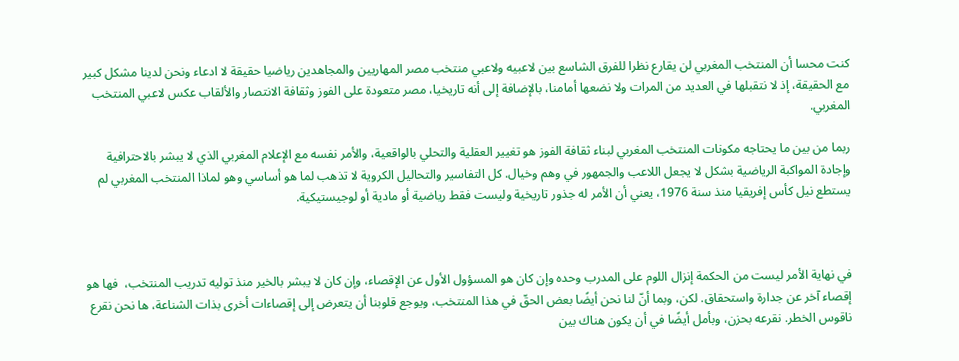كنت محسا أن المنتخب المغربي لن يقارع نظرا للفرق الشاسع بين لاعبيه ولاعبي منتخب مصر المهاريين والمجاهدين رياضيا حقيقة لا ادعاء ونحن لدينا مشكل كبير مع الحقيقة، إذ لا نتقبلها في العديد من المرات ولا نضعها أمامنا، بالإضافة إلى أنه تاريخيا، مصر متعودة على الفوز وثقافة الانتصار والألقاب عكس لاعبي المنتخب المغربي.

ربما من بين ما يحتاجه مكونات المنتخب المغربي لبناء ثقافة الفوز هو تغيير العقلية والتحلي بالواقعية، والأمر نفسه مع الإعلام المغربي الذي لا يبشر بالاحترافية وإجادة المواكبة الرياضية بشكل لا يجعل اللاعب والجمهور في وهم وخيال. كل التفاسير والتحاليل الكروية لا تذهب لما هو أساسي وهو لماذا المنتخب المغربي لم يستطع نيل كأس إفريقيا منذ سنة 1976، يعني أن الأمر له جذور تاريخية وليست فقط رياضية أو مادية أو لوجيستيكية.



في نهاية الأمر ليست من الحكمة إنزال اللوم على المدرب وحده وإن كان هو المسؤول الأول عن الإقصاء، وإن كان لا يبشر بالخير منذ توليه تدريب المنتخب،  فها هو إقصاء آخر عن جدارة واستحقاق. لكن، وبما أنّ لنا نحن أيضًا بعض الحقّ في هذا المنتخب، ويوجع قلوبنا أن يتعرض إلى إقصاءات أخرى بذات الشناعة، ها نحن نقرع ناقوس الخطر. نقرعه بحزن، وبأمل أيضًا في أن يكون هناك بين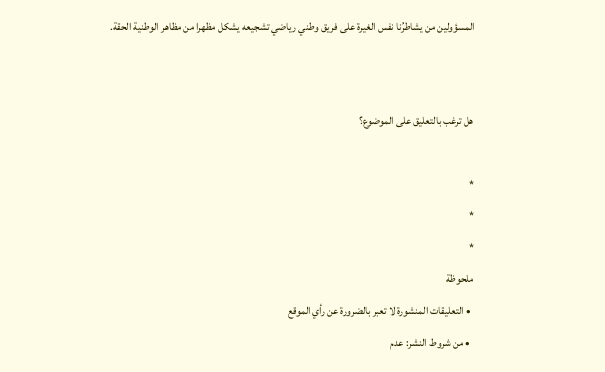المسؤولين من يشاطرُنا نفس الغيرة على فريق وطني رياضي تشجيعه يشكل مظهرا من مظاهر الوطنية الحقة.


هل ترغب بالتعليق على الموضوع؟

*
*
*
ملحوظة
  • التعليقات المنشورة لا تعبر بالضرورة عن رأي الموقع
  • من شروط النشر: عدم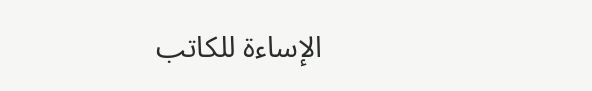الإساءة للكاتب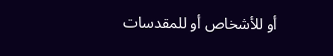أو للأشخاص أو للمقدسات